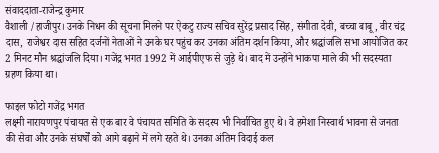संवाददाता-राजेन्द्र कुमार
वैशाली /हाजीपुर। उनके निधन की सूचना मिलने पर ऐकटु राज्य सचिव सुरेंद्र प्रसाद सिंह, संगीता देवी, बच्चा बाबू, वीर चंद्र दास, राजेश्वर दास सहित दर्जनों नेताओं ने उनके घर पहुंच कर उनका अंतिम दर्शन किया, और श्रद्धांजलि सभा आयोजित कर 2 मिनट मौन श्रद्धांजलि दिया। गजेंद्र भगत 1992 में आईपीएफ से जुड़े थे। बाद में उन्होंने भाकपा माले की भी सदस्यता ग्रहण किया था।

फाइल फोटो गजेंद्र भगत
लक्ष्मी नारायणपुर पंचायत से एक बार वे पंचायत समिति के सदस्य भी निर्वाचित हुए थे। वे हमेशा निस्वार्थ भावना से जनता की सेवा और उनके संघर्षों को आगे बढ़ाने में लगे रहते थे। उनका अंतिम विदाई कल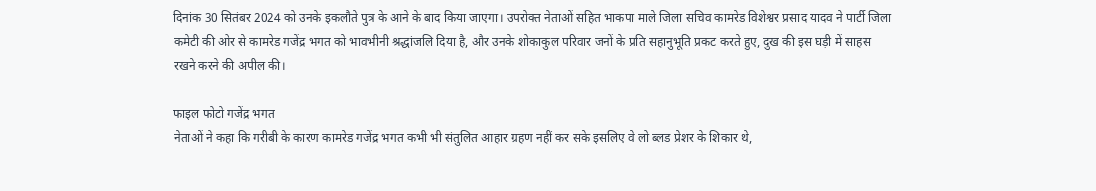दिनांक 30 सितंबर 2024 को उनके इकलौते पुत्र के आने के बाद किया जाएगा। उपरोक्त नेताओं सहित भाकपा माले जिला सचिव कामरेड विशेश्वर प्रसाद यादव ने पार्टी जिला कमेटी की ओर से कामरेड गजेंद्र भगत को भावभीनी श्रद्धांजलि दिया है, और उनके शोकाकुल परिवार जनों के प्रति सहानुभूति प्रकट करते हुए, दुख की इस घड़ी में साहस रखने करने की अपील की।

फाइल फोटो गजेंद्र भगत
नेताओं ने कहा कि गरीबी के कारण कामरेड गजेंद्र भगत कभी भी संतुलित आहार ग्रहण नहीं कर सके इसलिए वे लो ब्लड प्रेशर के शिकार थे,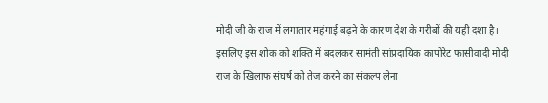मोदी जी के राज में लगातार महंगाई बढ़ने के कारण देश के गरीबों की यही दशा है। इसलिए इस शोक को शक्ति में बदलकर सामंती सांप्रदायिक कापोरेट फासीवादी मोदी राज के खिलाफ संघर्ष को तेज करने का संकल्प लेना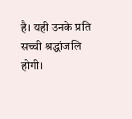है। यही उनके प्रति सच्ची श्रद्धांजलि होगी।